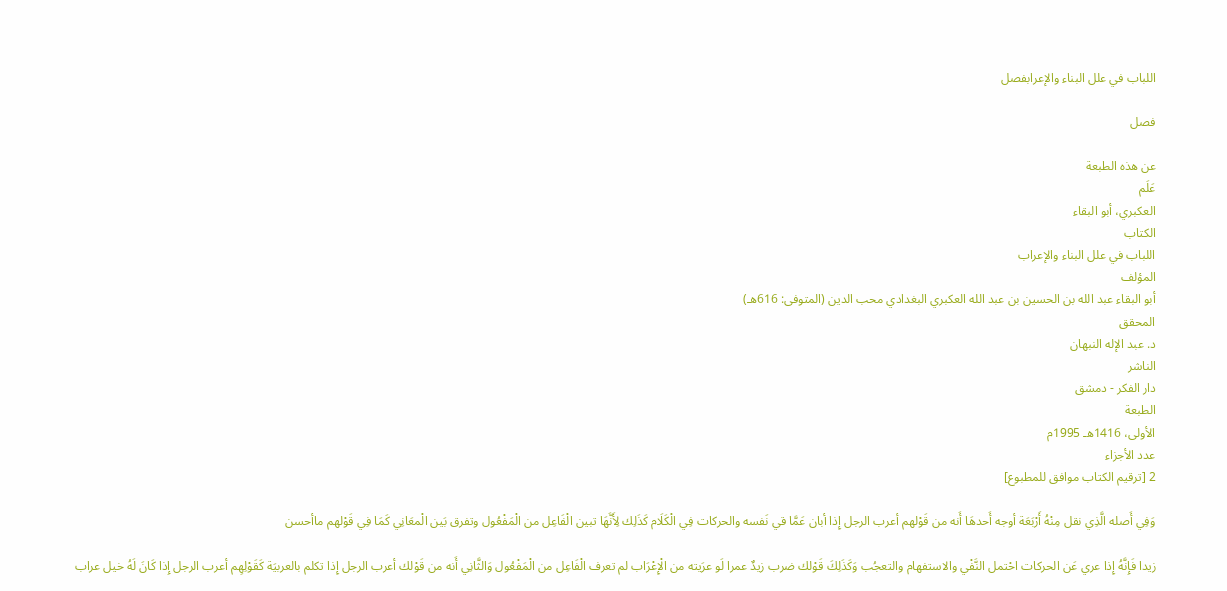اللباب في علل البناء والإعرابفصل

فصل

عن هذه الطبعة
عَلَم
العكبري، أبو البقاء
الكتاب
اللباب في علل البناء والإعراب
المؤلف
أبو البقاء عبد الله بن الحسين بن عبد الله العكبري البغدادي محب الدين (المتوفى: 616هـ)
المحقق
د. عبد الإله النبهان
الناشر
دار الفكر - دمشق
الطبعة
الأولى، 1416هـ 1995م
عدد الأجزاء
2 [ترقيم الكتاب موافق للمطبوع]

وَفِي أَصله الَّذِي نقل مِنْهُ أَرْبَعَة أوجه أَحدهَا أَنه من قَوْلهم أعرب الرجل إِذا أبان عَمَّا قي نَفسه والحركات فِي الْكَلَام كَذَلِك لِأَنَّهَا تبين الْفَاعِل من الْمَفْعُول وتفرق بَين الْمعَانِي كَمَا فِي قَوْلهم ماأحسن

زيدا فَإِنَّهُ إِذا عري عَن الحركات احْتمل النَّفْي والاستفهام والتعجُب وَكَذَلِكَ قَوْلك ضرب زيدٌ عمرا لَو عرَيته من الْإِعْرَاب لم تعرف الْفَاعِل من الْمَفْعُول وَالثَّانِي أَنه من قَوْلك أعرب الرجل إِذا تكلم بالعربيَة كَقَوْلِهِم أعرب الرجل إِذا كَانَ لَهُ خيل عراب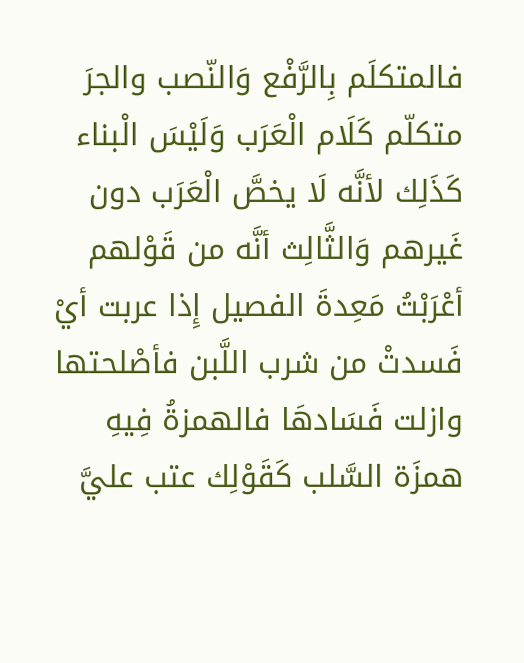فالمتكلَم بِالرَّفْع وَالنّصب والجرَ متكلّم كَلَام الْعَرَب وَلَيْسَ الْبناء كَذَلِك لأنَّه لَا يخصَّ الْعَرَب دون غَيرهم وَالثَّالِث أنَّه من قَوْلهم أعْرَبْتُ مَعِدةَ الفصيل إِذا عربت أيْ فَسدتْ من شرب اللَّبن فأصْلحتها وازلت فَسَادهَا فالهمزةُ فِيهِ همزَة السَّلب كَقَوْلِك عتب عليَّ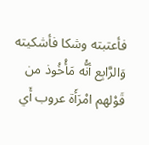فأعتبته وشكا فأشكيته وَالرَّابِع أنُّه مَأْخُوذ من قَوْلهم امْرَأَة عروب أَي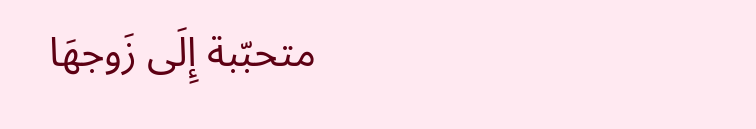متحبّبة إِلَى زَوجهَا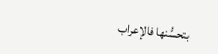بتحسُّنها فالإعراب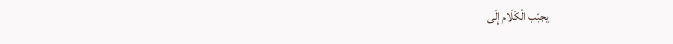يجبّب الْكَلَام إِلَى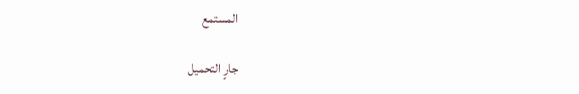المستمع

جارٍ التحميل